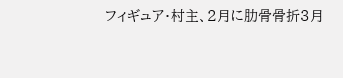フィギュア・村主、2月に肋骨骨折3月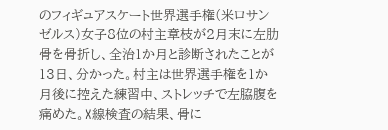のフィギュアスケート世界選手権(米ロサンゼルス)女子8位の村主章枝が2月末に左肋骨を骨折し、全治1か月と診断されたことが13日、分かった。村主は世界選手権を1か月後に控えた練習中、ストレッチで左脇腹を痛めた。X線検査の結果、骨に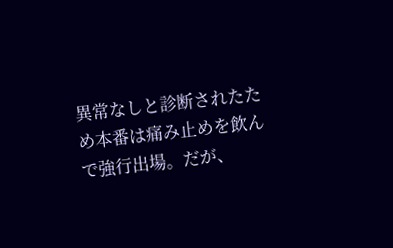異常なしと診断されたため本番は痛み止めを飲んで強行出場。だが、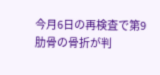今月6日の再検査で第9肋骨の骨折が判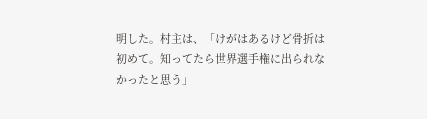明した。村主は、「けがはあるけど骨折は初めて。知ってたら世界選手権に出られなかったと思う」